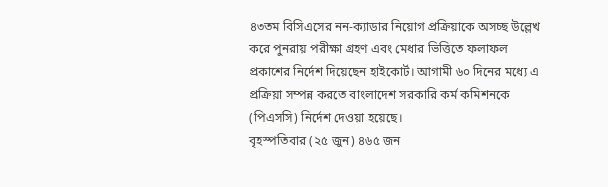৪৩তম বিসিএসের নন-ক্যাডার নিয়োগ প্রক্রিয়াকে অসচ্ছ উল্লেখ করে পুনরায় পরীক্ষা গ্রহণ এবং মেধার ভিত্তিতে ফলাফল প্রকাশের নির্দেশ দিয়েছেন হাইকোর্ট। আগামী ৬০ দিনের মধ্যে এ প্রক্রিয়া সম্পন্ন করতে বাংলাদেশ সরকারি কর্ম কমিশনকে (পিএসসি) নির্দেশ দেওয়া হয়েছে।
বৃহস্পতিবার (২৫ জুন) ৪৬৫ জন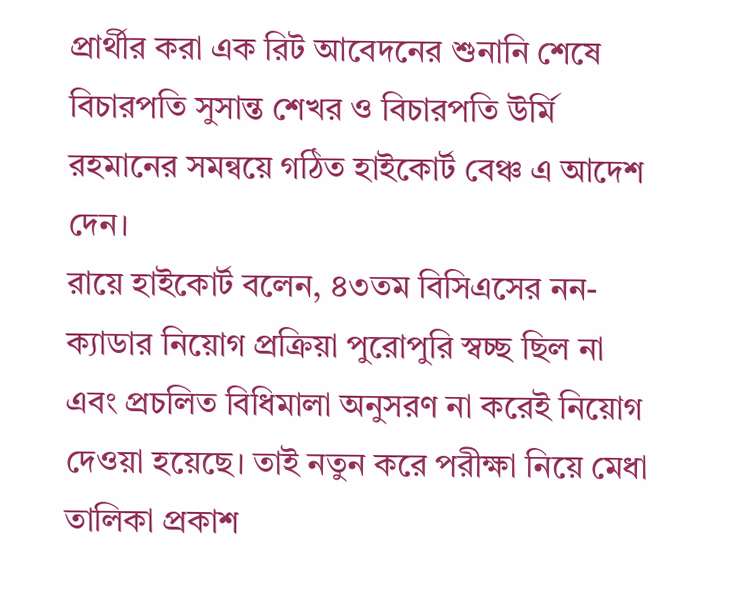প্রার্থীর করা এক রিট আবেদনের শুনানি শেষে বিচারপতি সুসান্ত শেখর ও বিচারপতি উর্মি রহমানের সমন্বয়ে গঠিত হাইকোর্ট বেঞ্চ এ আদেশ দেন।
রায়ে হাইকোর্ট বলেন, ৪৩তম বিসিএসের নন-ক্যাডার নিয়োগ প্রক্রিয়া পুরোপুরি স্বচ্ছ ছিল না এবং প্রচলিত বিধিমালা অনুসরণ না করেই নিয়োগ দেওয়া হয়েছে। তাই নতুন করে পরীক্ষা নিয়ে মেধা তালিকা প্রকাশ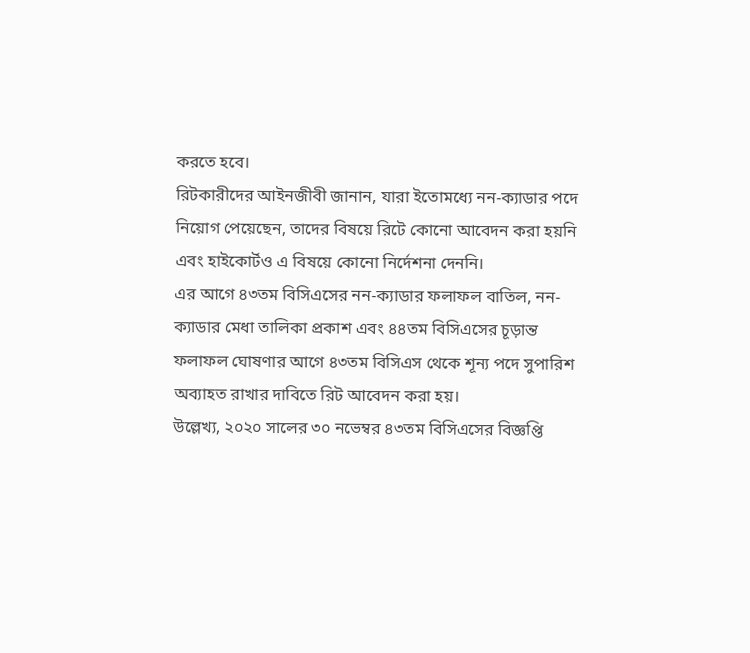করতে হবে।
রিটকারীদের আইনজীবী জানান, যারা ইতোমধ্যে নন-ক্যাডার পদে নিয়োগ পেয়েছেন, তাদের বিষয়ে রিটে কোনো আবেদন করা হয়নি এবং হাইকোর্টও এ বিষয়ে কোনো নির্দেশনা দেননি।
এর আগে ৪৩তম বিসিএসের নন-ক্যাডার ফলাফল বাতিল, নন-ক্যাডার মেধা তালিকা প্রকাশ এবং ৪৪তম বিসিএসের চূড়ান্ত ফলাফল ঘোষণার আগে ৪৩তম বিসিএস থেকে শূন্য পদে সুপারিশ অব্যাহত রাখার দাবিতে রিট আবেদন করা হয়।
উল্লেখ্য, ২০২০ সালের ৩০ নভেম্বর ৪৩তম বিসিএসের বিজ্ঞপ্তি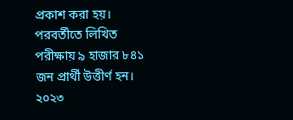প্রকাশ করা হয়। পরবর্তীতে লিখিত পরীক্ষায় ৯ হাজার ৮৪১ জন প্রার্থী উত্তীর্ণ হন। ২০২৩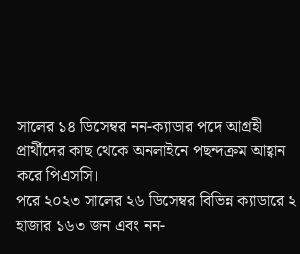সালের ১৪ ডিসেম্বর নন-ক্যাডার পদে আগ্রহী প্রার্থীদের কাছ থেকে অনলাইনে পছন্দক্রম আহ্বান করে পিএসসি।
পরে ২০২৩ সালের ২৬ ডিসেম্বর বিভিন্ন ক্যাডারে ২ হাজার ১৬৩ জন এবং নন-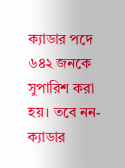ক্যাডার পদে ৬৪২ জনকে সুপারিশ করা হয়। তবে নন-ক্যাডার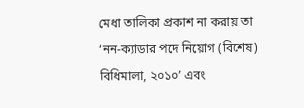মেধা তালিকা প্রকাশ না করায় তা ‘নন-ক্যাডার পদে নিয়োগ (বিশেষ) বিধিমালা, ২০১০’ এবং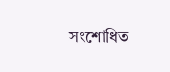সংশোধিত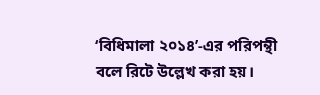‘বিধিমালা ২০১৪’-এর পরিপন্থী বলে রিটে উল্লেখ করা হয়।